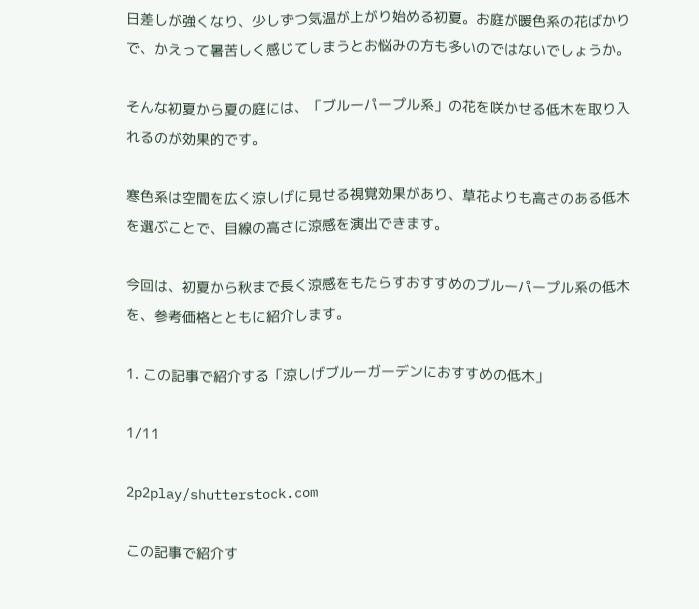日差しが強くなり、少しずつ気温が上がり始める初夏。お庭が暖色系の花ばかりで、かえって暑苦しく感じてしまうとお悩みの方も多いのではないでしょうか。

そんな初夏から夏の庭には、「ブルーパープル系」の花を咲かせる低木を取り入れるのが効果的です。

寒色系は空間を広く涼しげに見せる視覚効果があり、草花よりも高さのある低木を選ぶことで、目線の高さに涼感を演出できます。

今回は、初夏から秋まで長く涼感をもたらすおすすめのブルーパープル系の低木を、参考価格とともに紹介します。

1. この記事で紹介する「涼しげブルーガーデンにおすすめの低木」

1/11

2p2play/shutterstock.com

この記事で紹介す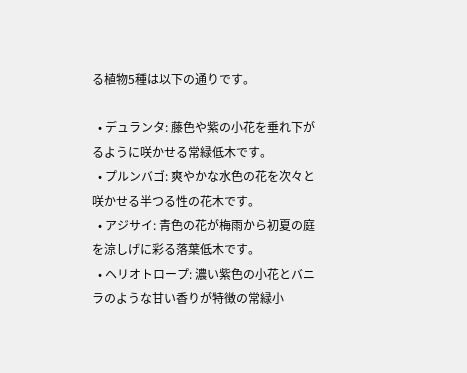る植物5種は以下の通りです。

  • デュランタ: 藤色や紫の小花を垂れ下がるように咲かせる常緑低木です。
  • プルンバゴ: 爽やかな水色の花を次々と咲かせる半つる性の花木です。
  • アジサイ: 青色の花が梅雨から初夏の庭を涼しげに彩る落葉低木です。
  • ヘリオトロープ: 濃い紫色の小花とバニラのような甘い香りが特徴の常緑小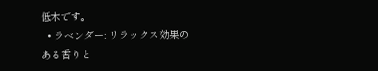低木です。
  • ラベンダー: リラックス効果のある香りと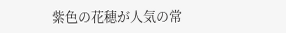紫色の花穂が人気の常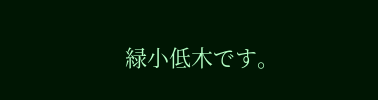緑小低木です。